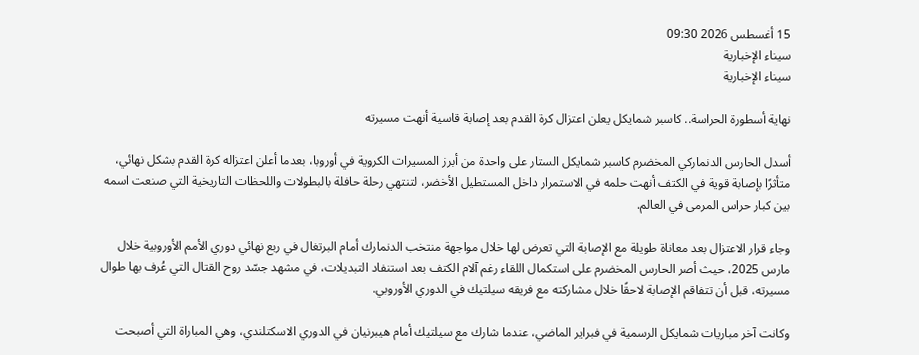15 أغسطس 2026 09:30
سيناء الإخبارية
سيناء الإخبارية

نهاية أسطورة الحراسة.. كاسبر شمايكل يعلن اعتزال كرة القدم بعد إصابة قاسية أنهت مسيرته

أسدل الحارس الدنماركي المخضرم كاسبر شمايكل الستار على واحدة من أبرز المسيرات الكروية في أوروبا، بعدما أعلن اعتزاله كرة القدم بشكل نهائي، متأثرًا بإصابة قوية في الكتف أنهت حلمه في الاستمرار داخل المستطيل الأخضر، لتنتهي رحلة حافلة بالبطولات واللحظات التاريخية التي صنعت اسمه بين كبار حراس المرمى في العالم.

وجاء قرار الاعتزال بعد معاناة طويلة مع الإصابة التي تعرض لها خلال مواجهة منتخب الدنمارك أمام البرتغال في ربع نهائي دوري الأمم الأوروبية خلال مارس 2025، حيث أصر الحارس المخضرم على استكمال اللقاء رغم آلام الكتف بعد استنفاد التبديلات، في مشهد جسّد روح القتال التي عُرف بها طوال مسيرته، قبل أن تتفاقم الإصابة لاحقًا خلال مشاركته مع فريقه سيلتيك في الدوري الأوروبي.

وكانت آخر مباريات شمايكل الرسمية في فبراير الماضي، عندما شارك مع سيلتيك أمام هيبرنيان في الدوري الاسكتلندي، وهي المباراة التي أصبحت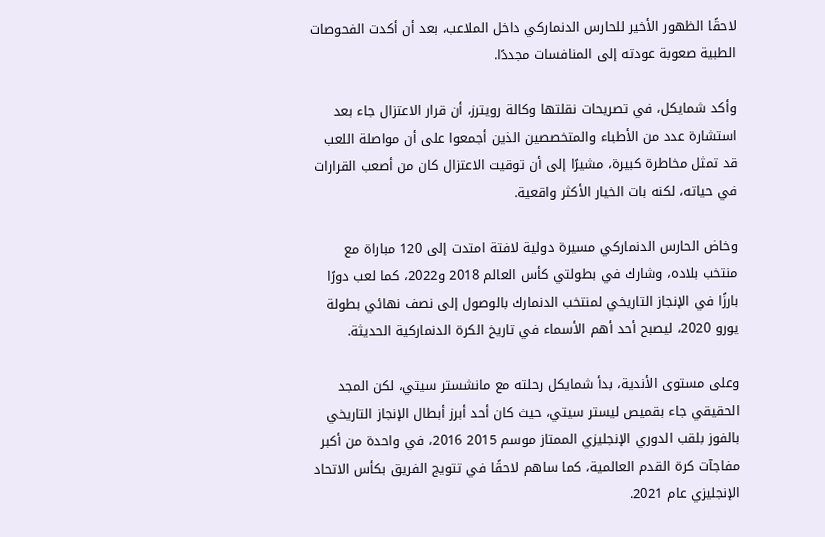لاحقًا الظهور الأخير للحارس الدنماركي داخل الملاعب، بعد أن أكدت الفحوصات الطبية صعوبة عودته إلى المنافسات مجددًا.

وأكد شمايكل، في تصريحات نقلتها وكالة رويترز، أن قرار الاعتزال جاء بعد استشارة عدد من الأطباء والمتخصصين الذين أجمعوا على أن مواصلة اللعب قد تمثل مخاطرة كبيرة، مشيرًا إلى أن توقيت الاعتزال كان من أصعب القرارات في حياته، لكنه بات الخيار الأكثر واقعية.

وخاض الحارس الدنماركي مسيرة دولية لافتة امتدت إلى 120 مباراة مع منتخب بلاده، وشارك في بطولتي كأس العالم 2018 و2022، كما لعب دورًا بارزًا في الإنجاز التاريخي لمنتخب الدنمارك بالوصول إلى نصف نهائي بطولة يورو 2020، ليصبح أحد أهم الأسماء في تاريخ الكرة الدنماركية الحديثة.

وعلى مستوى الأندية، بدأ شمايكل رحلته مع مانشستر سيتي، لكن المجد الحقيقي جاء بقميص ليستر سيتي، حيث كان أحد أبرز أبطال الإنجاز التاريخي بالفوز بلقب الدوري الإنجليزي الممتاز موسم 2015 2016، في واحدة من أكبر مفاجآت كرة القدم العالمية، كما ساهم لاحقًا في تتويج الفريق بكأس الاتحاد الإنجليزي عام 2021.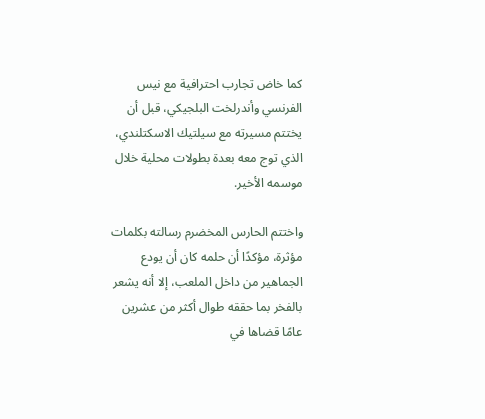كما خاض تجارب احترافية مع نيس الفرنسي وأندرلخت البلجيكي، قبل أن يختتم مسيرته مع سيلتيك الاسكتلندي، الذي توج معه بعدة بطولات محلية خلال موسمه الأخير.

واختتم الحارس المخضرم رسالته بكلمات مؤثرة، مؤكدًا أن حلمه كان أن يودع الجماهير من داخل الملعب، إلا أنه يشعر بالفخر بما حققه طوال أكثر من عشرين عامًا قضاها في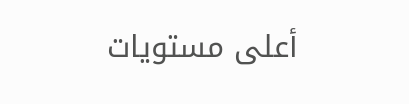أعلى مستويات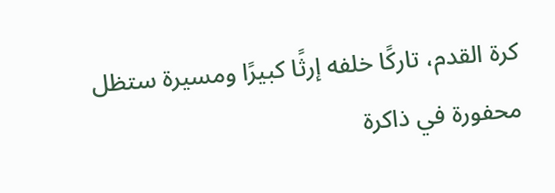كرة القدم، تاركًا خلفه إرثًا كبيرًا ومسيرة ستظل محفورة في ذاكرة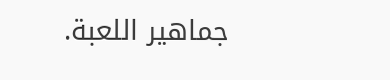جماهير اللعبة.